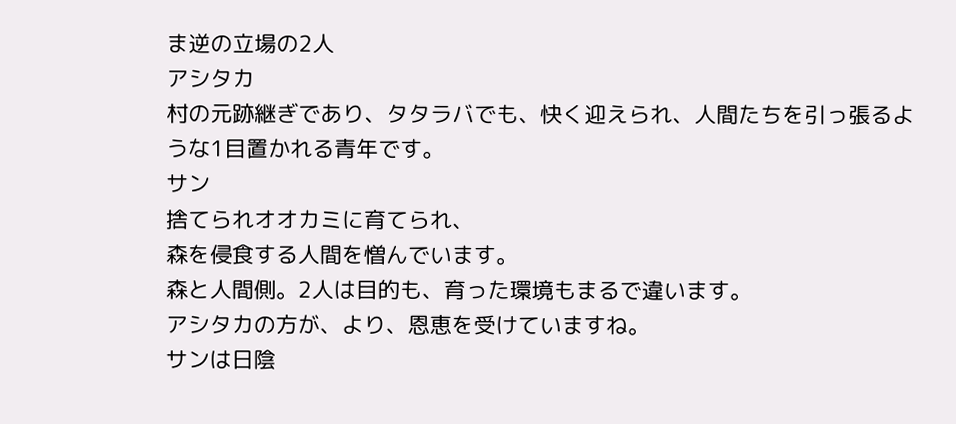ま逆の立場の2人
アシタカ
村の元跡継ぎであり、タタラバでも、快く迎えられ、人間たちを引っ張るような1目置かれる青年です。
サン
捨てられオオカミに育てられ、
森を侵食する人間を憎んでいます。
森と人間側。2人は目的も、育った環境もまるで違います。
アシタカの方が、より、恩恵を受けていますね。
サンは日陰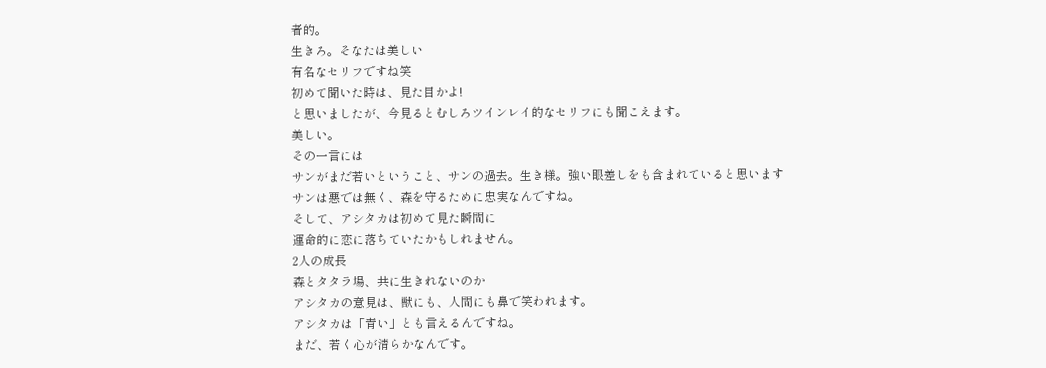者的。
生きろ。そなたは美しい
有名なセリフですね笑
初めて聞いた時は、見た目かよ!
と思いましたが、今見るとむしろツインレイ的なセリフにも聞こえます。
美しい。
その一言には
サンがまだ若いということ、サンの過去。生き様。強い眼差しをも含まれていると思います
サンは悪では無く、森を守るために忠実なんですね。
そして、アシタカは初めて見た瞬間に
運命的に恋に落ちていたかもしれません。
2人の成長
森とタタラ場、共に生きれないのか
アシタカの意見は、獣にも、人間にも鼻で笑われます。
アシタカは「青い」とも言えるんですね。
まだ、若く心が清らかなんです。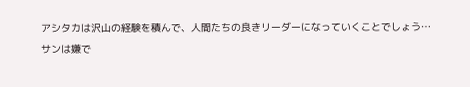アシタカは沢山の経験を積んで、人間たちの良きリーダーになっていくことでしょう…
サンは嫌で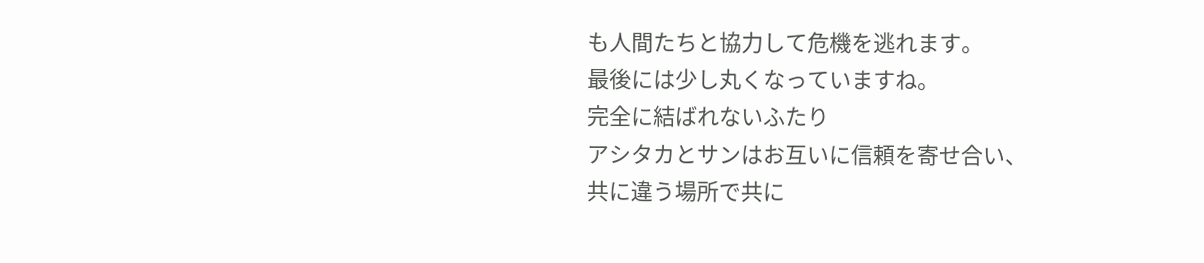も人間たちと協力して危機を逃れます。
最後には少し丸くなっていますね。
完全に結ばれないふたり
アシタカとサンはお互いに信頼を寄せ合い、
共に違う場所で共に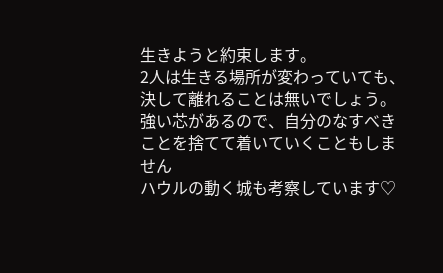生きようと約束します。
2人は生きる場所が変わっていても、
決して離れることは無いでしょう。
強い芯があるので、自分のなすべきことを捨てて着いていくこともしません
ハウルの動く城も考察しています♡